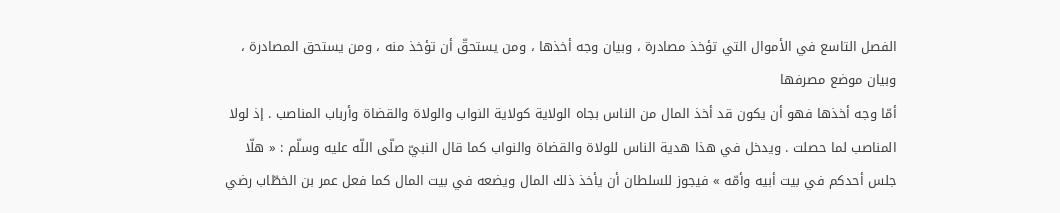الفصل التاسع في الأموال التي تؤخذ مصادرة ، وبيان وجه أخذها ، ومن يستحقّ أن تؤخذ منه ، ومن يستحق المصادرة ، وبيان موضع مصرفها
أمّا وجه أخذها فهو أن يكون قد أخذ المال من الناس بجاه الولاية كولاية النواب والولاة والقضاة وأرباب المناصب . إذ لولا المناصب لما حصلت . ويدخل في هذا هدية الناس للولاة والقضاة والنواب كما قال النبيّ صلّى اللّه عليه وسلّم : « هلّا جلس أحدكم في بيت أبيه وأمّه » فيجوز للسلطان أن يأخذ ذلك المال ويضعه في بيت المال كما فعل عمر بن الخطّاب رضي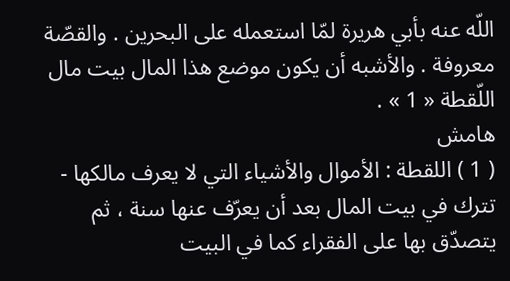اللّه عنه بأبي هريرة لمّا استعمله على البحرين . والقصّة معروفة . والأشبه أن يكون موضع هذا المال بيت مال اللّقطة « 1 » .
هامش
( 1 ) اللقطة : الأموال والأشياء التي لا يعرف مالكها - تترك في بيت المال بعد أن يعرّف عنها سنة ، ثم يتصدّق بها على الفقراء كما في البيت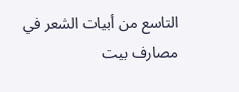التاسع من أبيات الشعر في مصارف بيت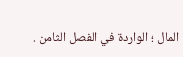المال ؛ الواردة في الفصل الثامن .